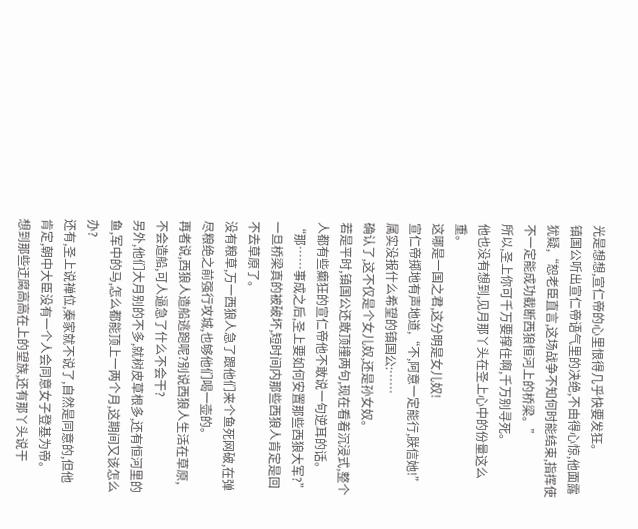光是想想,宣仁帝的心里恨得几乎快要发狂。
镇国公听出宣仁帝语气里的决绝,不由得心惊,他面露犹疑,“恕老臣直言,这场战争不知何时能结束,指挥使不一定能成功截断西狼恒河上的桥梁。”
所以,圣上你可千万要撑住啊,千万别寻死。
他也没有想到,见月那丫头在圣上心中的份量这么重。
这哪是一国之君,这分明是女儿奴!
宣仁帝掷地有声地道,“不,阿意一定能行,朕信她!”
属实没报什么希望的镇国公:……
确认了,这不仅是个女儿奴,还是孙女奴。
若是平时,镇国公还敢顶撞两句,现在看着沉浸式,整个人都有些癫狂的宣仁帝他不敢说一句逆耳的话。
“那……事成之后,圣上要如何安置那些西狼大军?”
一旦桥梁真的被破坏,短时间内那些西狼人肯定是回不去草原了。
没有粮草,万一西狼人急了跟他们来个鱼死网破,在弹尽粮绝之前强行攻城,也够他们喝一壶的。
再者说,西狼人造船逃跑呢?别说西狼人生活在草原,不会造船,可人逼急了什么不会干?
另外,他们大月别的不多,就树皮草根多,还有恒河里的鱼,军中的马,怎么都能顶上一两个月,这期间又该怎么办?
还有,圣上说禅位,秦家就不说了,自然是同意的,但他肯定,朝中大臣没有一个人会同意女子登基为帝。
想到那些迂腐高高在上的望族,还有那丫头说干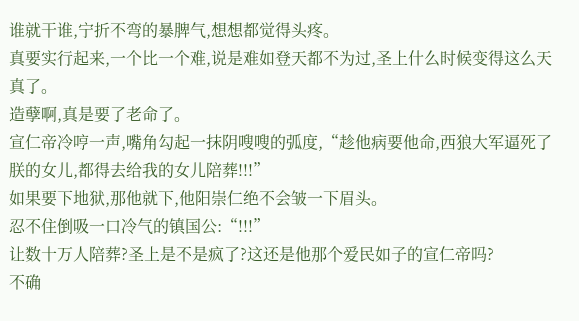谁就干谁,宁折不弯的暴脾气,想想都觉得头疼。
真要实行起来,一个比一个难,说是难如登天都不为过,圣上什么时候变得这么天真了。
造孽啊,真是要了老命了。
宣仁帝冷哼一声,嘴角勾起一抹阴嗖嗖的弧度,“趁他病要他命,西狼大军逼死了朕的女儿,都得去给我的女儿陪葬!!!”
如果要下地狱,那他就下,他阳崇仁绝不会皱一下眉头。
忍不住倒吸一口冷气的镇国公:“!!!”
让数十万人陪葬?圣上是不是疯了?这还是他那个爱民如子的宣仁帝吗?
不确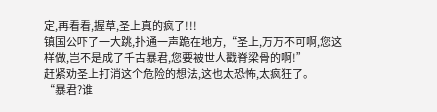定,再看看,握草,圣上真的疯了!!!
镇国公吓了一大跳,扑通一声跪在地方,“圣上,万万不可啊,您这样做,岂不是成了千古暴君,您要被世人戳脊梁骨的啊!”
赶紧劝圣上打消这个危险的想法,这也太恐怖,太疯狂了。
“暴君?谁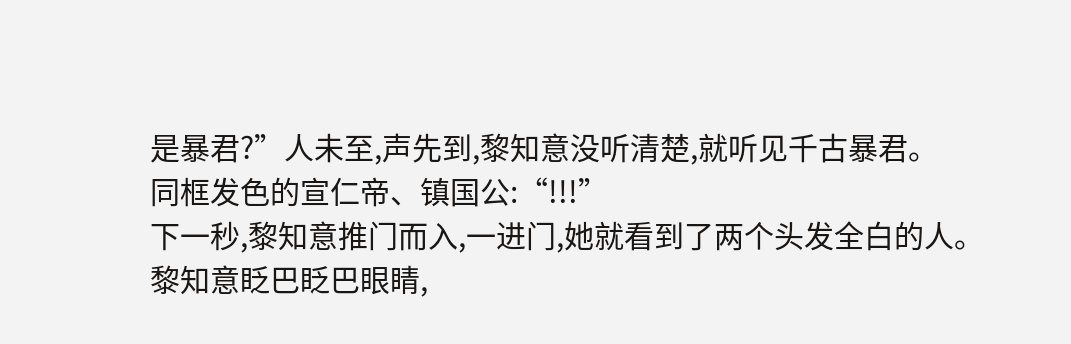是暴君?”人未至,声先到,黎知意没听清楚,就听见千古暴君。
同框发色的宣仁帝、镇国公:“!!!”
下一秒,黎知意推门而入,一进门,她就看到了两个头发全白的人。
黎知意眨巴眨巴眼睛,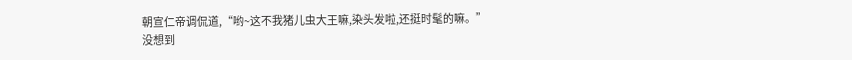朝宣仁帝调侃道,“哟~这不我猪儿虫大王嘛,染头发啦,还挺时髦的嘛。”
没想到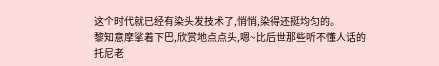这个时代就已经有染头发技术了,悄悄,染得还挺均匀的。
黎知意摩挲着下巴,欣赏地点点头,嗯~比后世那些听不懂人话的托尼老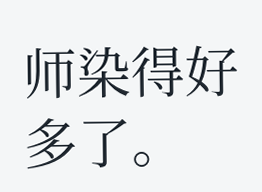师染得好多了。